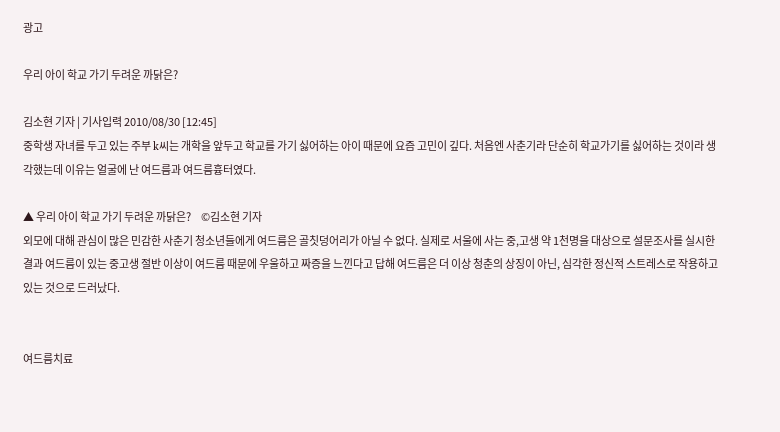광고

우리 아이 학교 가기 두려운 까닭은?

김소현 기자 | 기사입력 2010/08/30 [12:45]
중학생 자녀를 두고 있는 주부 k씨는 개학을 앞두고 학교를 가기 싫어하는 아이 때문에 요즘 고민이 깊다. 처음엔 사춘기라 단순히 학교가기를 싫어하는 것이라 생각했는데 이유는 얼굴에 난 여드름과 여드름흉터였다.

▲ 우리 아이 학교 가기 두려운 까닭은?     ©김소현 기자
외모에 대해 관심이 많은 민감한 사춘기 청소년들에게 여드름은 골칫덩어리가 아닐 수 없다. 실제로 서울에 사는 중,고생 약 1천명을 대상으로 설문조사를 실시한 결과 여드름이 있는 중고생 절반 이상이 여드름 때문에 우울하고 짜증을 느낀다고 답해 여드름은 더 이상 청춘의 상징이 아닌, 심각한 정신적 스트레스로 작용하고 있는 것으로 드러났다.


여드름치료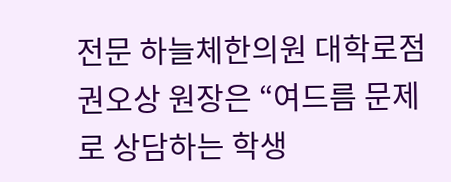전문 하늘체한의원 대학로점 권오상 원장은 “여드름 문제로 상담하는 학생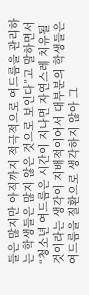들은 많지만 아직까지 적극적으로 여드름을 관리하는 학생들은 많지 않은 것으로 보인다”고 말하면서 “청소년 여드름은 시간이 지나면 자연스레 치유될 것이라는 생각이 지배적이어서 대부분의 학생들은 여드름을 질환으로 생각하지 않아 그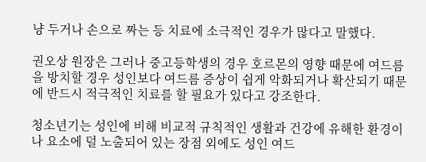냥 두거나 손으로 짜는 등 치료에 소극적인 경우가 많다고 말했다.

권오상 원장은 그러나 중고등학생의 경우 호르몬의 영향 때문에 여드름을 방치할 경우 성인보다 여드름 증상이 쉽게 악화되거나 확산되기 때문에 반드시 적극적인 치료를 할 필요가 있다고 강조한다.

청소년기는 성인에 비해 비교적 규칙적인 생활과 건강에 유해한 환경이나 요소에 덜 노출되어 있는 장점 외에도 성인 여드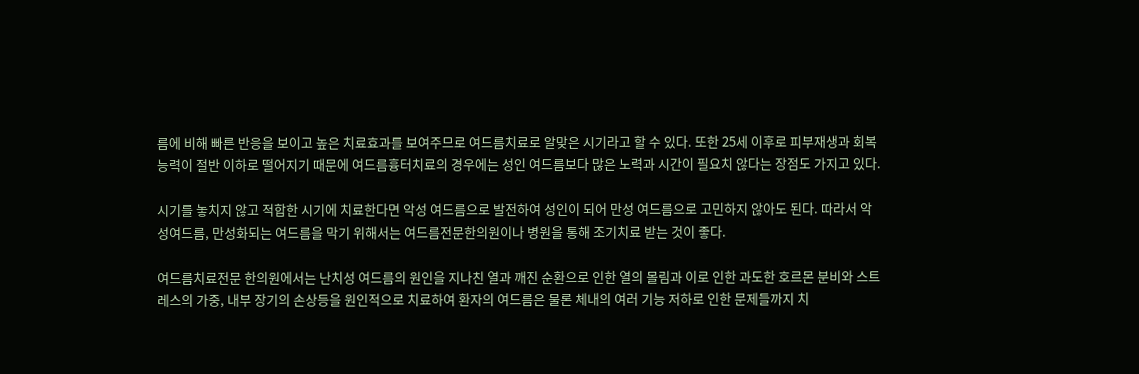름에 비해 빠른 반응을 보이고 높은 치료효과를 보여주므로 여드름치료로 알맞은 시기라고 할 수 있다. 또한 25세 이후로 피부재생과 회복능력이 절반 이하로 떨어지기 때문에 여드름흉터치료의 경우에는 성인 여드름보다 많은 노력과 시간이 필요치 않다는 장점도 가지고 있다.

시기를 놓치지 않고 적합한 시기에 치료한다면 악성 여드름으로 발전하여 성인이 되어 만성 여드름으로 고민하지 않아도 된다. 따라서 악성여드름, 만성화되는 여드름을 막기 위해서는 여드름전문한의원이나 병원을 통해 조기치료 받는 것이 좋다.

여드름치료전문 한의원에서는 난치성 여드름의 원인을 지나친 열과 깨진 순환으로 인한 열의 몰림과 이로 인한 과도한 호르몬 분비와 스트레스의 가중, 내부 장기의 손상등을 원인적으로 치료하여 환자의 여드름은 물론 체내의 여러 기능 저하로 인한 문제들까지 치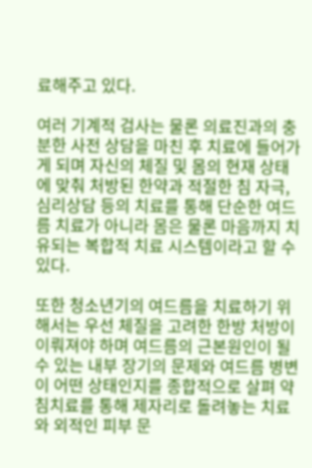료해주고 있다.

여러 기계적 검사는 물론 의료진과의 충분한 사전 상담을 마친 후 치료에 들어가게 되며 자신의 체질 및 몸의 현재 상태에 맞춰 처방된 한약과 적절한 침 자극, 심리상담 등의 치료를 통해 단순한 여드름 치료가 아니라 몸은 물론 마음까지 치유되는 복합적 치료 시스템이라고 할 수 있다.

또한 청소년기의 여드름을 치료하기 위해서는 우선 체질을 고려한 한방 처방이 이뤄져야 하며 여드름의 근본원인이 될 수 있는 내부 장기의 문제와 여드름 병변이 어떤 상태인지를 종합적으로 살펴 약침치료를 통해 제자리로 돌려놓는 치료와 외적인 피부 문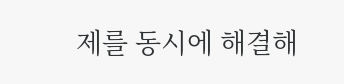제를 동시에 해결해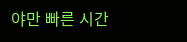야만 빠른 시간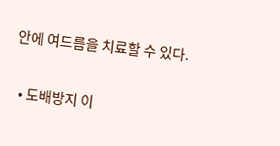안에 여드름을 치료할 수 있다.

  • 도배방지 이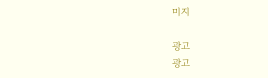미지

광고
광고